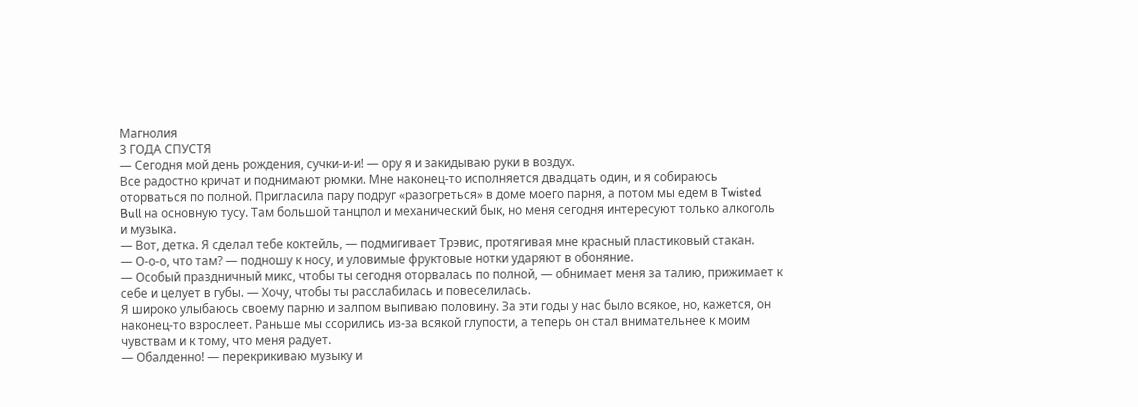Магнолия
3 ГОДА СПУСТЯ
— Сегодня мой день рождения, сучки-и-и! — ору я и закидываю руки в воздух.
Все радостно кричат и поднимают рюмки. Мне наконец-то исполняется двадцать один, и я собираюсь оторваться по полной. Пригласила пару подруг «разогреться» в доме моего парня, а потом мы едем в Twisted Bull на основную тусу. Там большой танцпол и механический бык, но меня сегодня интересуют только алкоголь и музыка.
— Вот, детка. Я сделал тебе коктейль, — подмигивает Трэвис, протягивая мне красный пластиковый стакан.
— О-о-о, что там? — подношу к носу, и уловимые фруктовые нотки ударяют в обоняние.
— Особый праздничный микс, чтобы ты сегодня оторвалась по полной, — обнимает меня за талию, прижимает к себе и целует в губы. — Хочу, чтобы ты расслабилась и повеселилась.
Я широко улыбаюсь своему парню и залпом выпиваю половину. За эти годы у нас было всякое, но, кажется, он наконец-то взрослеет. Раньше мы ссорились из-за всякой глупости, а теперь он стал внимательнее к моим чувствам и к тому, что меня радует.
— Обалденно! — перекрикиваю музыку и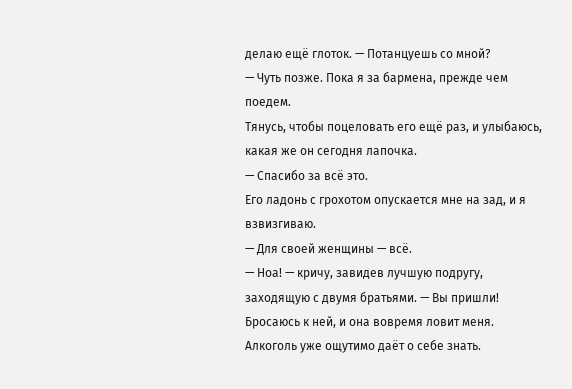делаю ещё глоток. — Потанцуешь со мной?
— Чуть позже. Пока я за бармена, прежде чем поедем.
Тянусь, чтобы поцеловать его ещё раз, и улыбаюсь, какая же он сегодня лапочка.
— Спасибо за всё это.
Его ладонь с грохотом опускается мне на зад, и я взвизгиваю.
— Для своей женщины — всё.
— Ноа! — кричу, завидев лучшую подругу, заходящую с двумя братьями. — Вы пришли!
Бросаюсь к ней, и она вовремя ловит меня. Алкоголь уже ощутимо даёт о себе знать.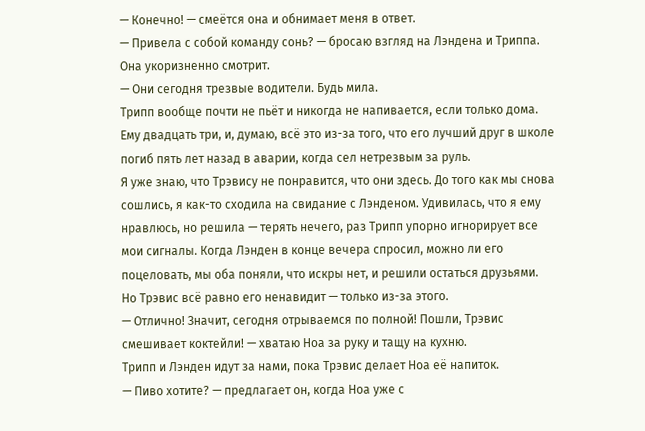— Конечно! — смеётся она и обнимает меня в ответ.
— Привела с собой команду сонь? — бросаю взгляд на Лэндена и Триппа.
Она укоризненно смотрит.
— Они сегодня трезвые водители. Будь мила.
Трипп вообще почти не пьёт и никогда не напивается, если только дома. Ему двадцать три, и, думаю, всё это из-за того, что его лучший друг в школе погиб пять лет назад в аварии, когда сел нетрезвым за руль.
Я уже знаю, что Трэвису не понравится, что они здесь. До того как мы снова сошлись, я как-то сходила на свидание с Лэнденом. Удивилась, что я ему нравлюсь, но решила — терять нечего, раз Трипп упорно игнорирует все мои сигналы. Когда Лэнден в конце вечера спросил, можно ли его поцеловать, мы оба поняли, что искры нет, и решили остаться друзьями.
Но Трэвис всё равно его ненавидит — только из-за этого.
— Отлично! Значит, сегодня отрываемся по полной! Пошли, Трэвис смешивает коктейли! — хватаю Ноа за руку и тащу на кухню.
Трипп и Лэнден идут за нами, пока Трэвис делает Ноа её напиток.
— Пиво хотите? — предлагает он, когда Ноа уже с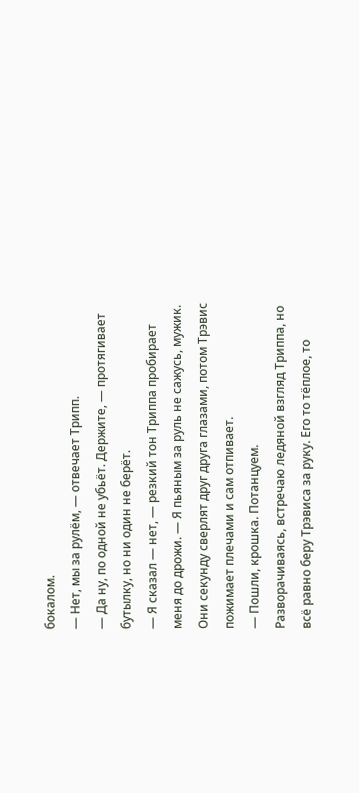бокалом.
— Нет, мы за рулём, — отвечает Трипп.
— Да ну, по одной не убьёт. Держите, — протягивает бутылку, но ни один не берёт.
— Я сказал — нет, — резкий тон Триппа пробирает меня до дрожи. — Я пьяным за руль не сажусь, мужик.
Они секунду сверлят друг друга глазами, потом Трэвис пожимает плечами и сам отпивает.
— Пошли, крошка. Потанцуем.
Разворачиваясь, встречаю ледяной взгляд Триппа, но всё равно беру Трэвиса за руку. Его то тёплое, то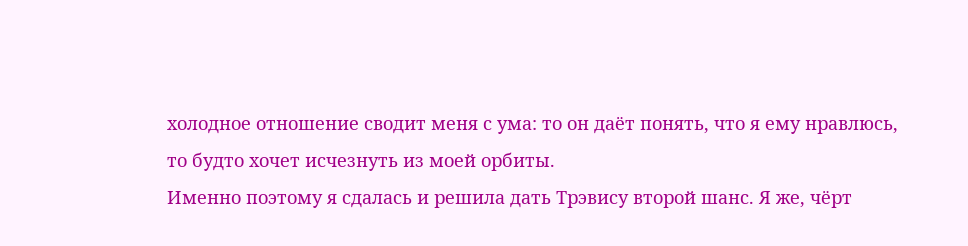холодное отношение сводит меня с ума: то он даёт понять, что я ему нравлюсь, то будто хочет исчезнуть из моей орбиты.
Именно поэтому я сдалась и решила дать Трэвису второй шанс. Я же, чёрт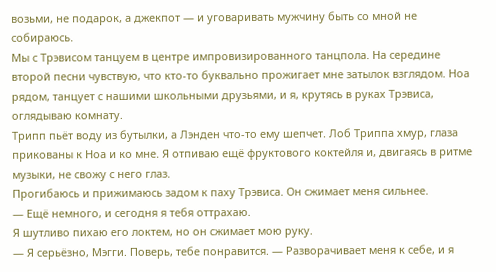возьми, не подарок, а джекпот — и уговаривать мужчину быть со мной не собираюсь.
Мы с Трэвисом танцуем в центре импровизированного танцпола. На середине второй песни чувствую, что кто-то буквально прожигает мне затылок взглядом. Ноа рядом, танцует с нашими школьными друзьями, и я, крутясь в руках Трэвиса, оглядываю комнату.
Трипп пьёт воду из бутылки, а Лэнден что-то ему шепчет. Лоб Триппа хмур, глаза прикованы к Ноа и ко мне. Я отпиваю ещё фруктового коктейля и, двигаясь в ритме музыки, не свожу с него глаз.
Прогибаюсь и прижимаюсь задом к паху Трэвиса. Он сжимает меня сильнее.
— Ещё немного, и сегодня я тебя оттрахаю.
Я шутливо пихаю его локтем, но он сжимает мою руку.
— Я серьёзно, Мэгги. Поверь, тебе понравится. — Разворачивает меня к себе, и я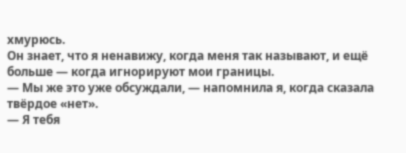хмурюсь.
Он знает, что я ненавижу, когда меня так называют, и ещё больше — когда игнорируют мои границы.
— Мы же это уже обсуждали, — напомнила я, когда сказала твёрдое «нет».
— Я тебя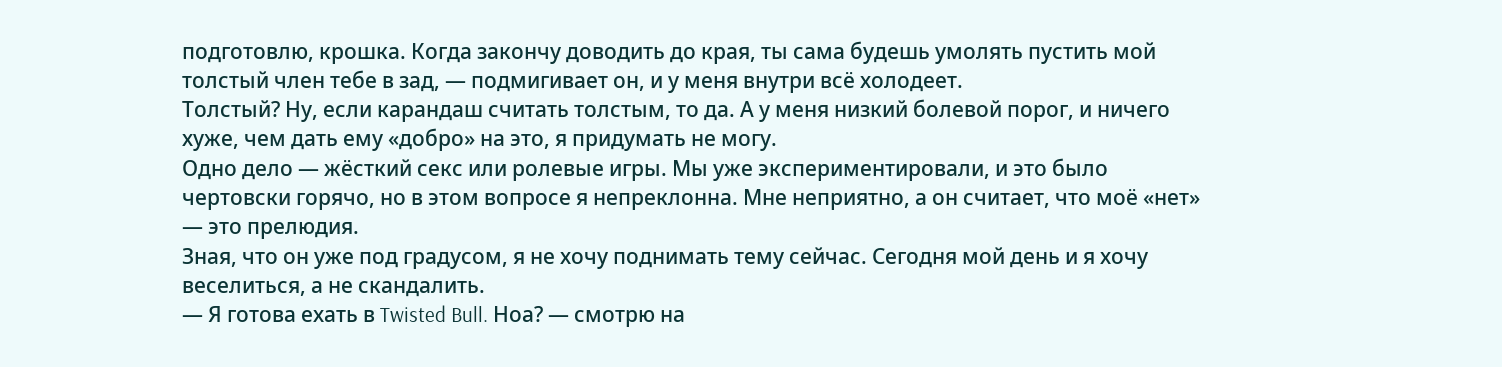подготовлю, крошка. Когда закончу доводить до края, ты сама будешь умолять пустить мой толстый член тебе в зад, — подмигивает он, и у меня внутри всё холодеет.
Толстый? Ну, если карандаш считать толстым, то да. А у меня низкий болевой порог, и ничего хуже, чем дать ему «добро» на это, я придумать не могу.
Одно дело — жёсткий секс или ролевые игры. Мы уже экспериментировали, и это было чертовски горячо, но в этом вопросе я непреклонна. Мне неприятно, а он считает, что моё «нет» — это прелюдия.
Зная, что он уже под градусом, я не хочу поднимать тему сейчас. Сегодня мой день и я хочу веселиться, а не скандалить.
— Я готова ехать в Twisted Bull. Ноа? — смотрю на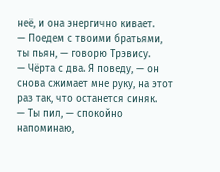неё, и она энергично кивает.
— Поедем с твоими братьями, ты пьян, — говорю Трэвису.
— Чёрта с два. Я поведу, — он снова сжимает мне руку, на этот раз так, что останется синяк.
— Ты пил, — спокойно напоминаю,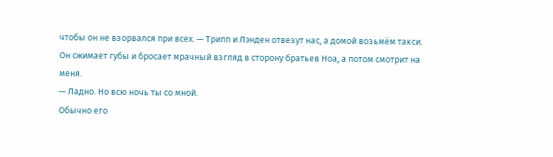чтобы он не взорвался при всех. — Трипп и Лэнден отвезут нас, а домой возьмём такси.
Он сжимает губы и бросает мрачный взгляд в сторону братьев Ноа, а потом смотрит на меня.
— Ладно. Но всю ночь ты со мной.
Обычно его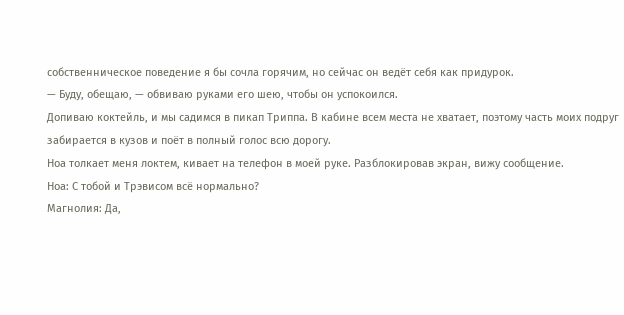собственническое поведение я бы сочла горячим, но сейчас он ведёт себя как придурок.
— Буду, обещаю, — обвиваю руками его шею, чтобы он успокоился.
Допиваю коктейль, и мы садимся в пикап Триппа. В кабине всем места не хватает, поэтому часть моих подруг забирается в кузов и поёт в полный голос всю дорогу.
Ноа толкает меня локтем, кивает на телефон в моей руке. Разблокировав экран, вижу сообщение.
Ноа: С тобой и Трэвисом всё нормально?
Магнолия: Да,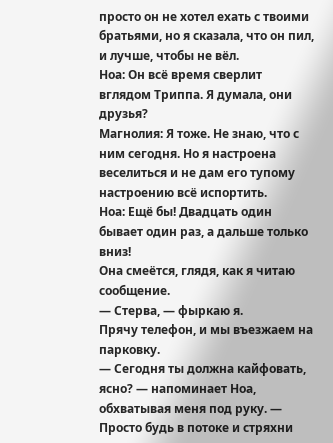просто он не хотел ехать с твоими братьями, но я сказала, что он пил, и лучше, чтобы не вёл.
Ноа: Он всё время сверлит вглядом Триппа. Я думала, они друзья?
Магнолия: Я тоже. Не знаю, что с ним сегодня. Но я настроена веселиться и не дам его тупому настроению всё испортить.
Ноа: Ещё бы! Двадцать один бывает один раз, а дальше только вниз!
Она смеётся, глядя, как я читаю сообщение.
— Стерва, — фыркаю я.
Прячу телефон, и мы въезжаем на парковку.
— Сегодня ты должна кайфовать, ясно? — напоминает Ноа, обхватывая меня под руку. — Просто будь в потоке и стряхни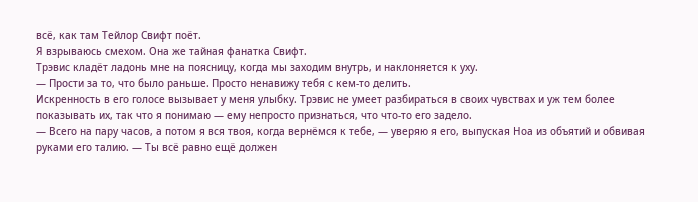всё, как там Тейлор Свифт поёт.
Я взрываюсь смехом. Она же тайная фанатка Свифт.
Трэвис кладёт ладонь мне на поясницу, когда мы заходим внутрь, и наклоняется к уху.
— Прости за то, что было раньше. Просто ненавижу тебя с кем-то делить.
Искренность в его голосе вызывает у меня улыбку. Трэвис не умеет разбираться в своих чувствах и уж тем более показывать их, так что я понимаю — ему непросто признаться, что что-то его задело.
— Всего на пару часов, а потом я вся твоя, когда вернёмся к тебе, — уверяю я его, выпуская Ноа из объятий и обвивая руками его талию. — Ты всё равно ещё должен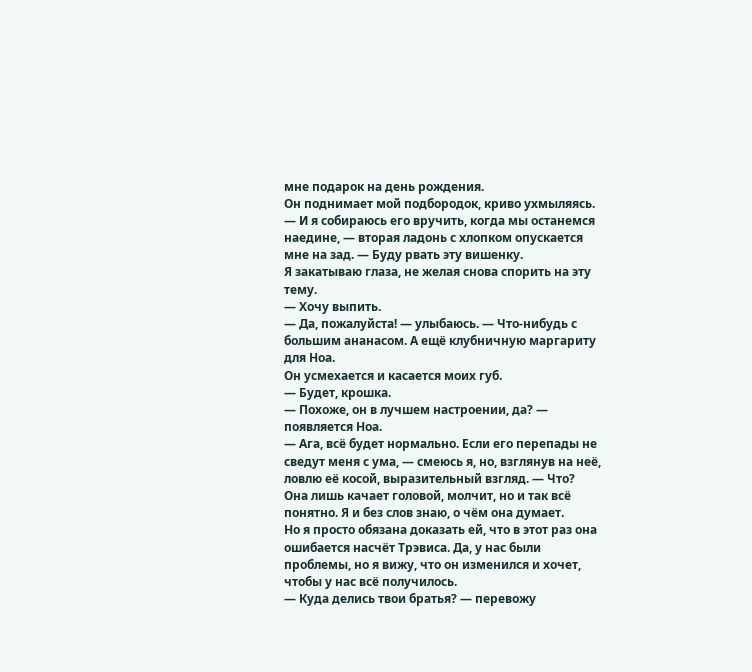мне подарок на день рождения.
Он поднимает мой подбородок, криво ухмыляясь.
— И я собираюсь его вручить, когда мы останемся наедине, — вторая ладонь с хлопком опускается мне на зад. — Буду рвать эту вишенку.
Я закатываю глаза, не желая снова спорить на эту тему.
— Хочу выпить.
— Да, пожалуйста! — улыбаюсь. — Что-нибудь с большим ананасом. А ещё клубничную маргариту для Ноа.
Он усмехается и касается моих губ.
— Будет, крошка.
— Похоже, он в лучшем настроении, да? — появляется Ноа.
— Ага, всё будет нормально. Если его перепады не сведут меня с ума, — смеюсь я, но, взглянув на неё, ловлю её косой, выразительный взгляд. — Что?
Она лишь качает головой, молчит, но и так всё понятно. Я и без слов знаю, о чём она думает.
Но я просто обязана доказать ей, что в этот раз она ошибается насчёт Трэвиса. Да, у нас были проблемы, но я вижу, что он изменился и хочет, чтобы у нас всё получилось.
— Куда делись твои братья? — перевожу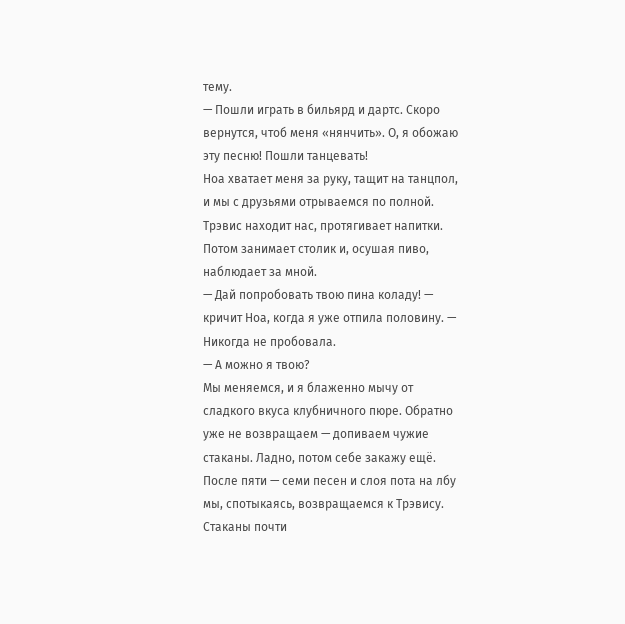тему.
— Пошли играть в бильярд и дартс. Скоро вернутся, чтоб меня «нянчить». О, я обожаю эту песню! Пошли танцевать!
Ноа хватает меня за руку, тащит на танцпол, и мы с друзьями отрываемся по полной. Трэвис находит нас, протягивает напитки. Потом занимает столик и, осушая пиво, наблюдает за мной.
— Дай попробовать твою пина коладу! — кричит Ноа, когда я уже отпила половину. — Никогда не пробовала.
— А можно я твою?
Мы меняемся, и я блаженно мычу от сладкого вкуса клубничного пюре. Обратно уже не возвращаем — допиваем чужие стаканы. Ладно, потом себе закажу ещё.
После пяти — семи песен и слоя пота на лбу мы, спотыкаясь, возвращаемся к Трэвису. Стаканы почти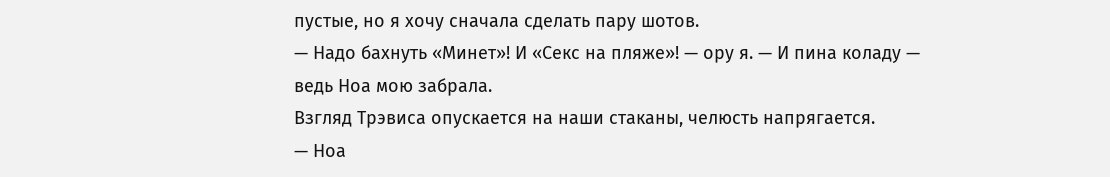пустые, но я хочу сначала сделать пару шотов.
— Надо бахнуть «Минет»! И «Секс на пляже»! — ору я. — И пина коладу — ведь Ноа мою забрала.
Взгляд Трэвиса опускается на наши стаканы, челюсть напрягается.
— Ноа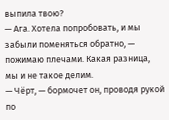выпила твою?
— Ага. Хотела попробовать, и мы забыли поменяться обратно, — пожимаю плечами. Какая разница, мы и не такое делим.
— Чёрт, — бормочет он, проводя рукой по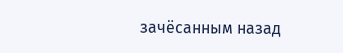зачёсанным назад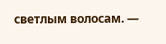светлым волосам. —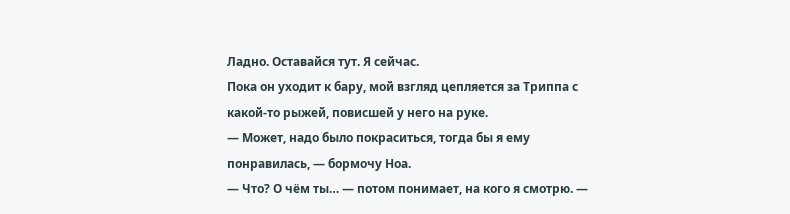Ладно. Оставайся тут. Я сейчас.
Пока он уходит к бару, мой взгляд цепляется за Триппа с какой-то рыжей, повисшей у него на руке.
— Может, надо было покраситься, тогда бы я ему понравилась, — бормочу Ноа.
— Что? О чём ты… — потом понимает, на кого я смотрю. —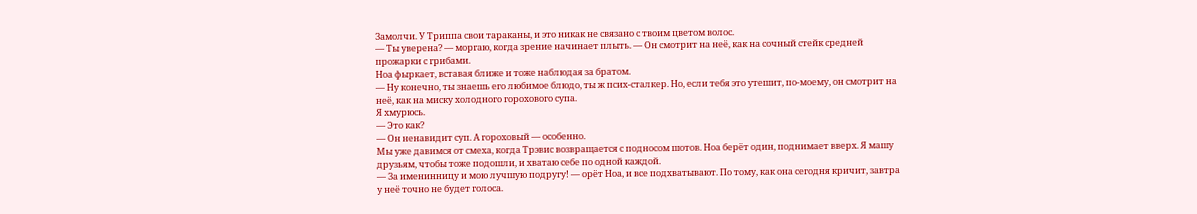Замолчи. У Триппа свои тараканы, и это никак не связано с твоим цветом волос.
— Ты уверена? — моргаю, когда зрение начинает плыть. — Он смотрит на неё, как на сочный стейк средней прожарки с грибами.
Ноа фыркает, вставая ближе и тоже наблюдая за братом.
— Ну конечно, ты знаешь его любимое блюдо, ты ж псих-сталкер. Но, если тебя это утешит, по-моему, он смотрит на неё, как на миску холодного горохового супа.
Я хмурюсь.
— Это как?
— Он ненавидит суп. А гороховый — особенно.
Мы уже давимся от смеха, когда Трэвис возвращается с подносом шотов. Ноа берёт один, поднимает вверх. Я машу друзьям, чтобы тоже подошли, и хватаю себе по одной каждой.
— За именинницу и мою лучшую подругу! — орёт Ноа, и все подхватывают. По тому, как она сегодня кричит, завтра у неё точно не будет голоса.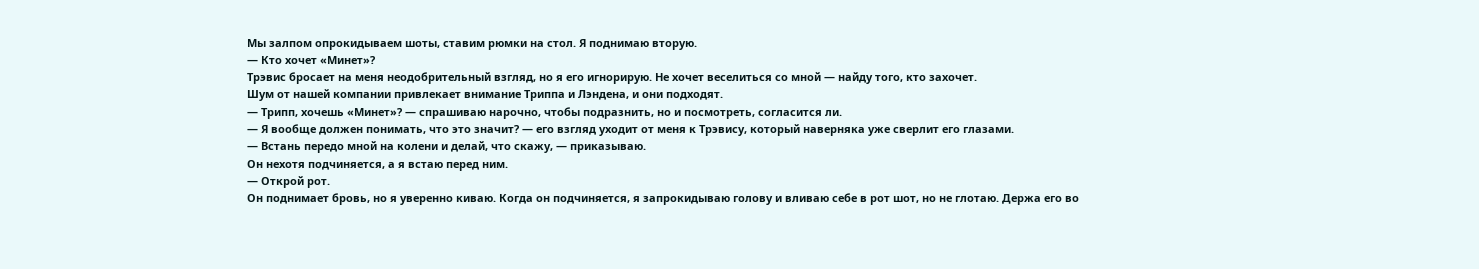Мы залпом опрокидываем шоты, ставим рюмки на стол. Я поднимаю вторую.
— Кто хочет «Минет»?
Трэвис бросает на меня неодобрительный взгляд, но я его игнорирую. Не хочет веселиться со мной — найду того, кто захочет.
Шум от нашей компании привлекает внимание Триппа и Лэндена, и они подходят.
— Трипп, хочешь «Минет»? — спрашиваю нарочно, чтобы подразнить, но и посмотреть, согласится ли.
— Я вообще должен понимать, что это значит? — его взгляд уходит от меня к Трэвису, который наверняка уже сверлит его глазами.
— Встань передо мной на колени и делай, что скажу, — приказываю.
Он нехотя подчиняется, а я встаю перед ним.
— Открой рот.
Он поднимает бровь, но я уверенно киваю. Когда он подчиняется, я запрокидываю голову и вливаю себе в рот шот, но не глотаю. Держа его во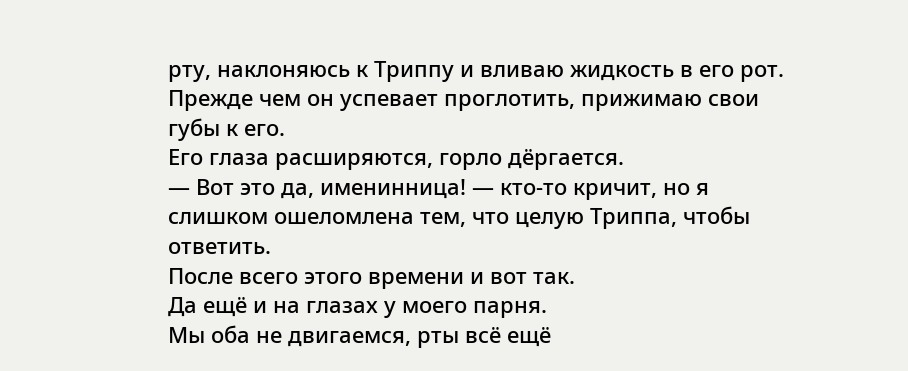рту, наклоняюсь к Триппу и вливаю жидкость в его рот. Прежде чем он успевает проглотить, прижимаю свои губы к его.
Его глаза расширяются, горло дёргается.
— Вот это да, именинница! — кто-то кричит, но я слишком ошеломлена тем, что целую Триппа, чтобы ответить.
После всего этого времени и вот так.
Да ещё и на глазах у моего парня.
Мы оба не двигаемся, рты всё ещё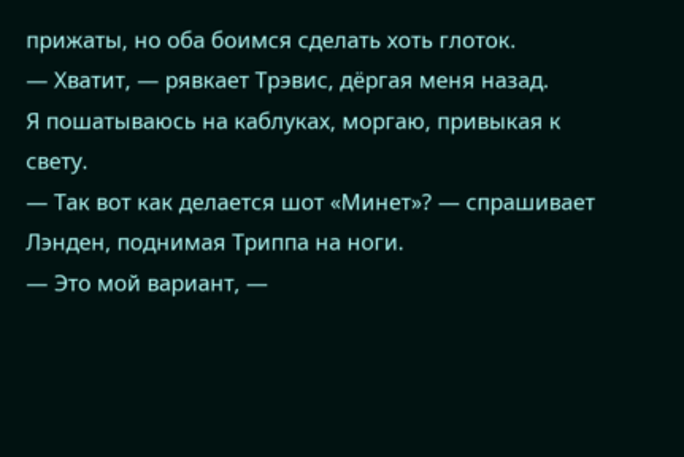прижаты, но оба боимся сделать хоть глоток.
— Хватит, — рявкает Трэвис, дёргая меня назад.
Я пошатываюсь на каблуках, моргаю, привыкая к свету.
— Так вот как делается шот «Минет»? — спрашивает Лэнден, поднимая Триппа на ноги.
— Это мой вариант, —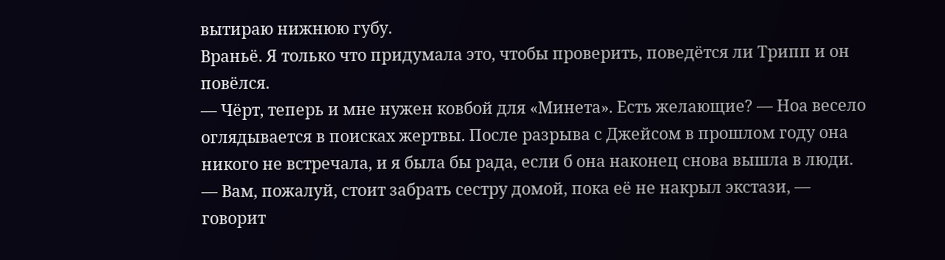вытираю нижнюю губу.
Враньё. Я только что придумала это, чтобы проверить, поведётся ли Трипп и он повёлся.
— Чёрт, теперь и мне нужен ковбой для «Минета». Есть желающие? — Ноа весело оглядывается в поисках жертвы. После разрыва с Джейсом в прошлом году она никого не встречала, и я была бы рада, если б она наконец снова вышла в люди.
— Вам, пожалуй, стоит забрать сестру домой, пока её не накрыл экстази, — говорит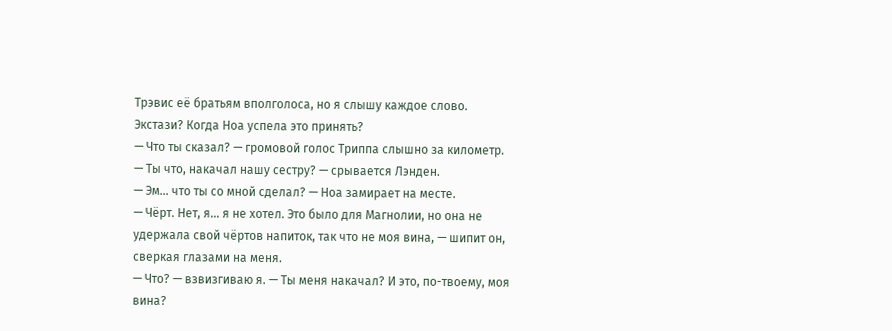Трэвис её братьям вполголоса, но я слышу каждое слово.
Экстази? Когда Ноа успела это принять?
— Что ты сказал? — громовой голос Триппа слышно за километр.
— Ты что, накачал нашу сестру? — срывается Лэнден.
— Эм… что ты со мной сделал? — Ноа замирает на месте.
— Чёрт. Нет, я… я не хотел. Это было для Магнолии, но она не удержала свой чёртов напиток, так что не моя вина, — шипит он, сверкая глазами на меня.
— Что? — взвизгиваю я. — Ты меня накачал? И это, по-твоему, моя вина?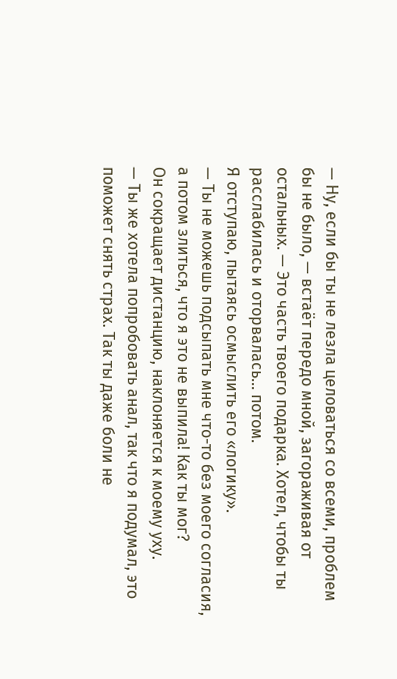— Ну, если бы ты не лезла целоваться со всеми, проблем бы не было, — встаёт передо мной, загораживая от остальных. — Это часть твоего подарка. Хотел, чтобы ты расслабилась и оторвалась… потом.
Я отступаю, пытаясь осмыслить его «логику».
— Ты не можешь подсыпать мне что-то без моего согласия, а потом злиться, что я это не выпила! Как ты мог?
Он сокращает дистанцию, наклоняется к моему уху.
— Ты же хотела попробовать анал, так что я подумал, это поможет снять страх. Так ты даже боли не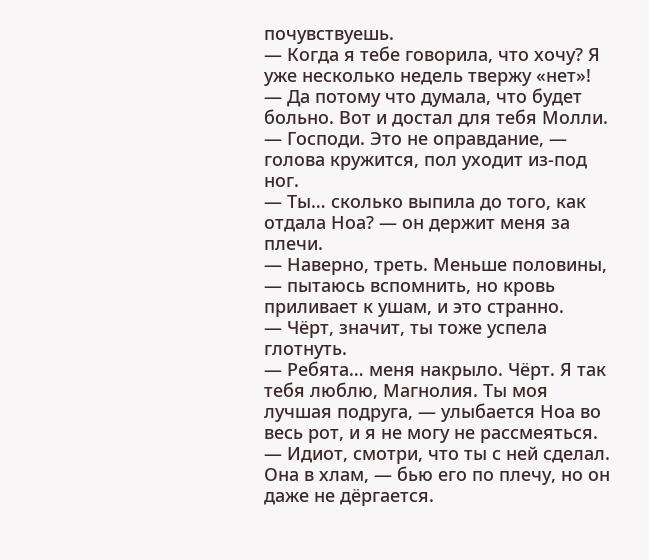почувствуешь.
— Когда я тебе говорила, что хочу? Я уже несколько недель твержу «нет»!
— Да потому что думала, что будет больно. Вот и достал для тебя Молли.
— Господи. Это не оправдание, — голова кружится, пол уходит из-под ног.
— Ты… сколько выпила до того, как отдала Ноа? — он держит меня за плечи.
— Наверно, треть. Меньше половины, — пытаюсь вспомнить, но кровь приливает к ушам, и это странно.
— Чёрт, значит, ты тоже успела глотнуть.
— Ребята… меня накрыло. Чёрт. Я так тебя люблю, Магнолия. Ты моя лучшая подруга, — улыбается Ноа во весь рот, и я не могу не рассмеяться.
— Идиот, смотри, что ты с ней сделал. Она в хлам, — бью его по плечу, но он даже не дёргается.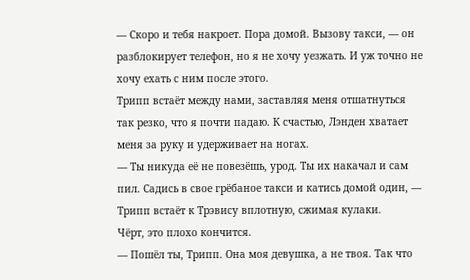— Скоро и тебя накроет. Пора домой. Вызову такси, — он разблокирует телефон, но я не хочу уезжать. И уж точно не хочу ехать с ним после этого.
Трипп встаёт между нами, заставляя меня отшатнуться так резко, что я почти падаю. К счастью, Лэнден хватает меня за руку и удерживает на ногах.
— Ты никуда её не повезёшь, урод. Ты их накачал и сам пил. Садись в свое грёбаное такси и катись домой один, — Трипп встаёт к Трэвису вплотную, сжимая кулаки.
Чёрт, это плохо кончится.
— Пошёл ты, Трипп. Она моя девушка, а не твоя. Так что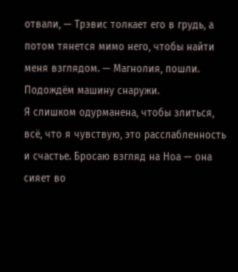отвали, — Трэвис толкает его в грудь, а потом тянется мимо него, чтобы найти меня взглядом. — Магнолия, пошли. Подождём машину снаружи.
Я слишком одурманена, чтобы злиться, всё, что я чувствую, это расслабленность и счастье. Бросаю взгляд на Ноа — она сияет во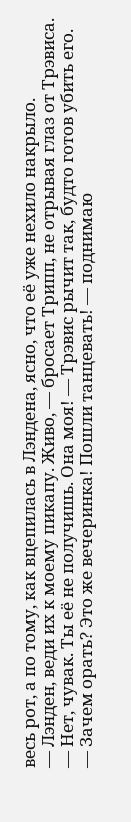весь рот, а по тому, как вцепилась в Лэндена, ясно, что её уже нехило накрыло.
— Лэнден, веди их к моему пикапу. Живо, — бросает Трипп, не отрывая глаз от Трэвиса.
— Нет, чувак. Ты её не получишь. Она моя! — Трэвис рычит так, будто готов убить его.
— Зачем орать? Это же вечеринка! Пошли танцевать! — поднимаю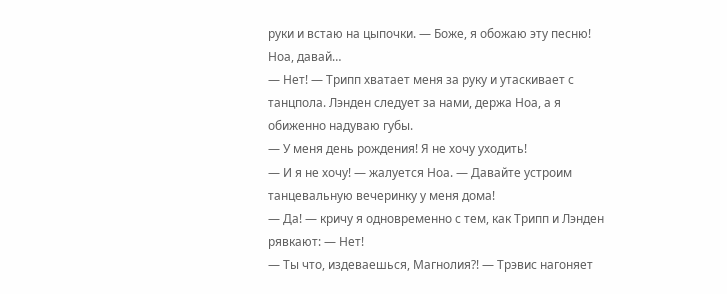руки и встаю на цыпочки. — Боже, я обожаю эту песню! Ноа, давай…
— Нет! — Трипп хватает меня за руку и утаскивает с танцпола. Лэнден следует за нами, держа Ноа, а я обиженно надуваю губы.
— У меня день рождения! Я не хочу уходить!
— И я не хочу! — жалуется Ноа. — Давайте устроим танцевальную вечеринку у меня дома!
— Да! — кричу я одновременно с тем, как Трипп и Лэнден рявкают: — Нет!
— Ты что, издеваешься, Магнолия?! — Трэвис нагоняет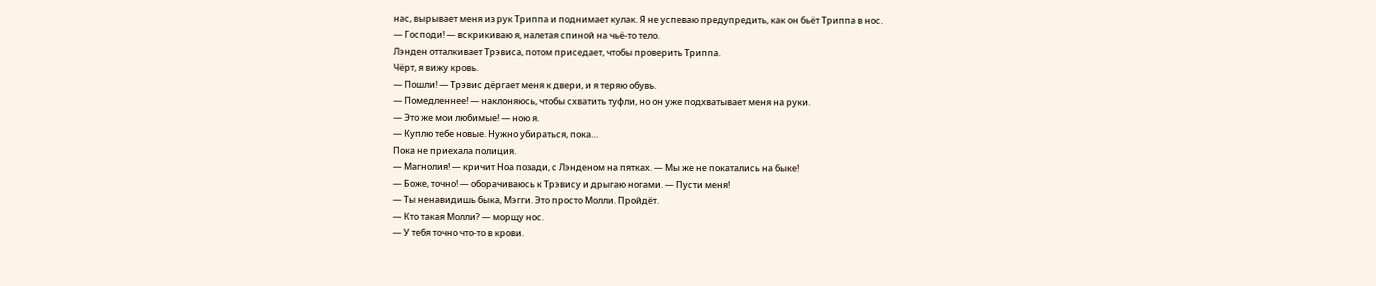нас, вырывает меня из рук Триппа и поднимает кулак. Я не успеваю предупредить, как он бьёт Триппа в нос.
— Господи! — вскрикиваю я, налетая спиной на чьё-то тело.
Лэнден отталкивает Трэвиса, потом приседает, чтобы проверить Триппа.
Чёрт, я вижу кровь.
— Пошли! — Трэвис дёргает меня к двери, и я теряю обувь.
— Помедленнее! — наклоняюсь, чтобы схватить туфли, но он уже подхватывает меня на руки.
— Это же мои любимые! — ною я.
— Куплю тебе новые. Нужно убираться, пока…
Пока не приехала полиция.
— Магнолия! — кричит Ноа позади, с Лэнденом на пятках. — Мы же не покатались на быке!
— Боже, точно! — оборачиваюсь к Трэвису и дрыгаю ногами. — Пусти меня!
— Ты ненавидишь быка, Мэгги. Это просто Молли. Пройдёт.
— Кто такая Молли? — морщу нос.
— У тебя точно что-то в крови.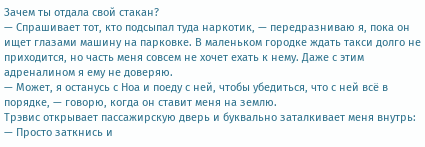Зачем ты отдала свой стакан?
— Спрашивает тот, кто подсыпал туда наркотик, — передразниваю я, пока он ищет глазами машину на парковке. В маленьком городке ждать такси долго не приходится, но часть меня совсем не хочет ехать к нему. Даже с этим адреналином я ему не доверяю.
— Может, я останусь с Ноа и поеду с ней, чтобы убедиться, что с ней всё в порядке, — говорю, когда он ставит меня на землю.
Трэвис открывает пассажирскую дверь и буквально заталкивает меня внутрь:
— Просто заткнись и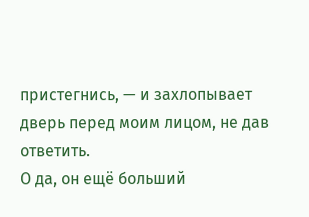пристегнись, — и захлопывает дверь перед моим лицом, не дав ответить.
О да, он ещё больший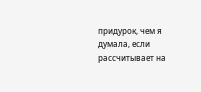придурок, чем я думала, если рассчитывает на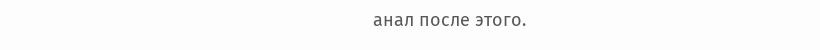анал после этого.